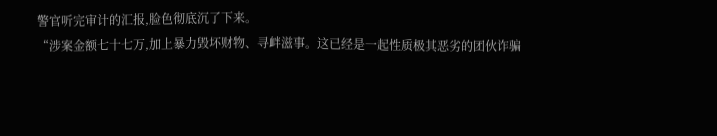警官听完审计的汇报,脸色彻底沉了下来。
“涉案金额七十七万,加上暴力毁坏财物、寻衅滋事。这已经是一起性质极其恶劣的团伙诈骗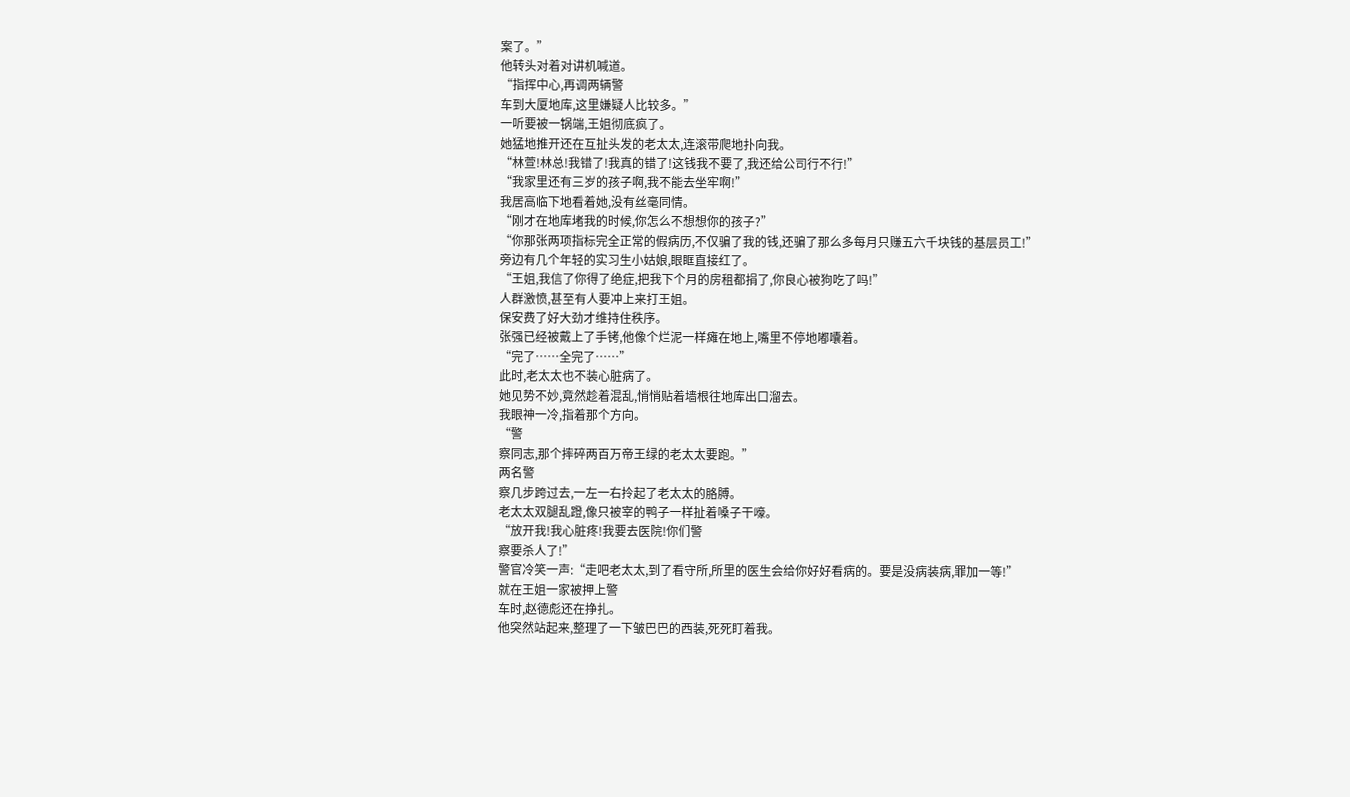案了。”
他转头对着对讲机喊道。
“指挥中心,再调两辆警
车到大厦地库,这里嫌疑人比较多。”
一听要被一锅端,王姐彻底疯了。
她猛地推开还在互扯头发的老太太,连滚带爬地扑向我。
“林萱!林总!我错了!我真的错了!这钱我不要了,我还给公司行不行!”
“我家里还有三岁的孩子啊,我不能去坐牢啊!”
我居高临下地看着她,没有丝毫同情。
“刚才在地库堵我的时候,你怎么不想想你的孩子?”
“你那张两项指标完全正常的假病历,不仅骗了我的钱,还骗了那么多每月只赚五六千块钱的基层员工!”
旁边有几个年轻的实习生小姑娘,眼眶直接红了。
“王姐,我信了你得了绝症,把我下个月的房租都捐了,你良心被狗吃了吗!”
人群激愤,甚至有人要冲上来打王姐。
保安费了好大劲才维持住秩序。
张强已经被戴上了手铐,他像个烂泥一样瘫在地上,嘴里不停地嘟囔着。
“完了……全完了……”
此时,老太太也不装心脏病了。
她见势不妙,竟然趁着混乱,悄悄贴着墙根往地库出口溜去。
我眼神一冷,指着那个方向。
“警
察同志,那个摔碎两百万帝王绿的老太太要跑。”
两名警
察几步跨过去,一左一右拎起了老太太的胳膊。
老太太双腿乱蹬,像只被宰的鸭子一样扯着嗓子干嚎。
“放开我!我心脏疼!我要去医院!你们警
察要杀人了!”
警官冷笑一声:“走吧老太太,到了看守所,所里的医生会给你好好看病的。要是没病装病,罪加一等!”
就在王姐一家被押上警
车时,赵德彪还在挣扎。
他突然站起来,整理了一下皱巴巴的西装,死死盯着我。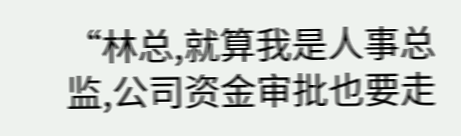“林总,就算我是人事总监,公司资金审批也要走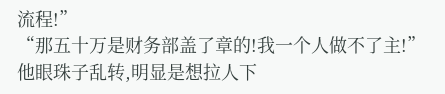流程!”
“那五十万是财务部盖了章的!我一个人做不了主!”
他眼珠子乱转,明显是想拉人下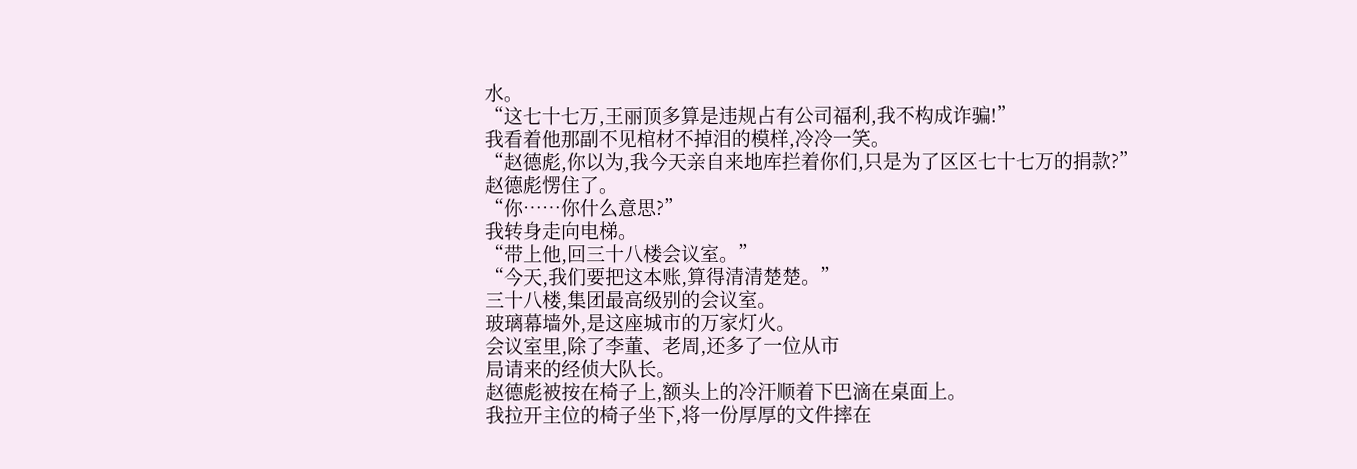水。
“这七十七万,王丽顶多算是违规占有公司福利,我不构成诈骗!”
我看着他那副不见棺材不掉泪的模样,冷冷一笑。
“赵德彪,你以为,我今天亲自来地库拦着你们,只是为了区区七十七万的捐款?”
赵德彪愣住了。
“你……你什么意思?”
我转身走向电梯。
“带上他,回三十八楼会议室。”
“今天,我们要把这本账,算得清清楚楚。”
三十八楼,集团最高级别的会议室。
玻璃幕墙外,是这座城市的万家灯火。
会议室里,除了李董、老周,还多了一位从市
局请来的经侦大队长。
赵德彪被按在椅子上,额头上的冷汗顺着下巴滴在桌面上。
我拉开主位的椅子坐下,将一份厚厚的文件摔在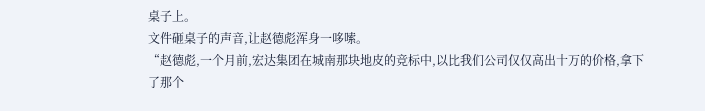桌子上。
文件砸桌子的声音,让赵德彪浑身一哆嗦。
“赵德彪,一个月前,宏达集团在城南那块地皮的竞标中,以比我们公司仅仅高出十万的价格,拿下了那个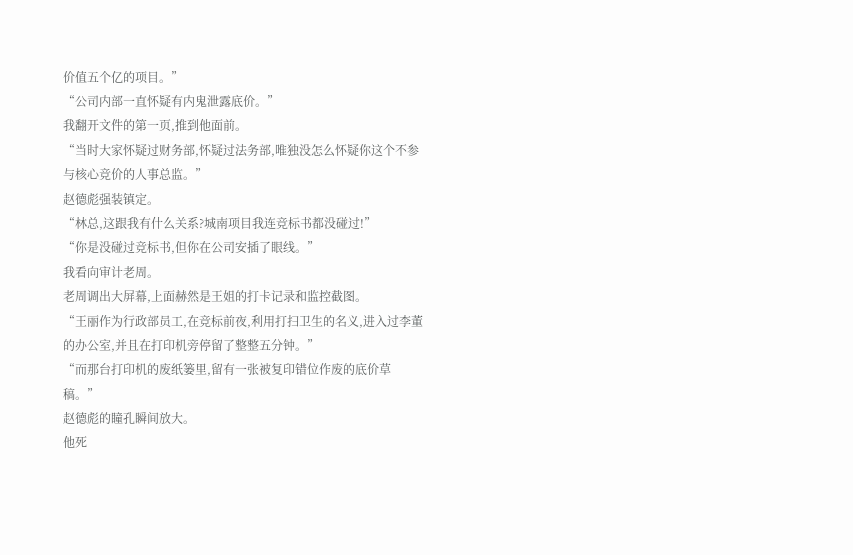价值五个亿的项目。”
“公司内部一直怀疑有内鬼泄露底价。”
我翻开文件的第一页,推到他面前。
“当时大家怀疑过财务部,怀疑过法务部,唯独没怎么怀疑你这个不参与核心竞价的人事总监。”
赵德彪强装镇定。
“林总,这跟我有什么关系?城南项目我连竞标书都没碰过!”
“你是没碰过竞标书,但你在公司安插了眼线。”
我看向审计老周。
老周调出大屏幕,上面赫然是王姐的打卡记录和监控截图。
“王丽作为行政部员工,在竞标前夜,利用打扫卫生的名义,进入过李董的办公室,并且在打印机旁停留了整整五分钟。”
“而那台打印机的废纸篓里,留有一张被复印错位作废的底价草稿。”
赵德彪的瞳孔瞬间放大。
他死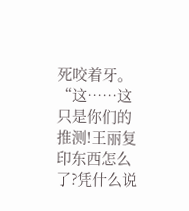死咬着牙。
“这……这只是你们的推测!王丽复印东西怎么了?凭什么说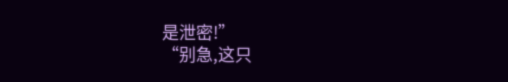是泄密!”
“别急,这只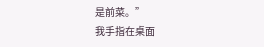是前菜。”
我手指在桌面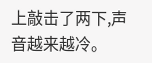上敲击了两下,声音越来越冷。